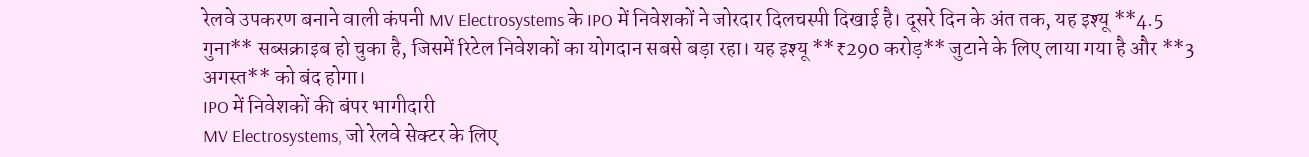रेलवे उपकरण बनाने वाली कंपनी MV Electrosystems के IPO में निवेशकों ने जोरदार दिलचस्पी दिखाई है। दूसरे दिन के अंत तक, यह इश्यू **4.5 गुना** सब्सक्राइब हो चुका है, जिसमें रिटेल निवेशकों का योगदान सबसे बड़ा रहा। यह इश्यू **₹290 करोड़** जुटाने के लिए लाया गया है और **3 अगस्त** को बंद होगा।
IPO में निवेशकों की बंपर भागीदारी
MV Electrosystems, जो रेलवे सेक्टर के लिए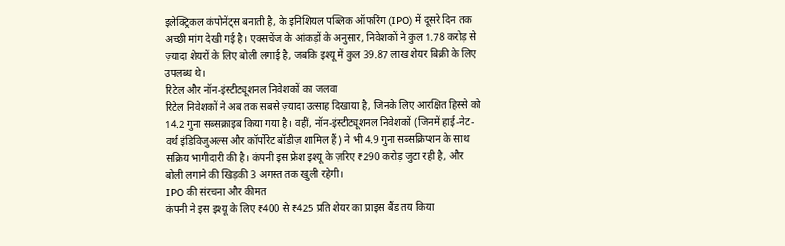इलेक्ट्रिकल कंपोनेंट्स बनाती है, के इनिशियल पब्लिक ऑफरिंग (IPO) में दूसरे दिन तक अच्छी मांग देखी गई है। एक्सचेंज के आंकड़ों के अनुसार, निवेशकों ने कुल 1.78 करोड़ से ज़्यादा शेयरों के लिए बोली लगाई है, जबकि इश्यू में कुल 39.87 लाख शेयर बिक्री के लिए उपलब्ध थे।
रिटेल और नॉन-इंस्टीट्यूशनल निवेशकों का जलवा
रिटेल निवेशकों ने अब तक सबसे ज़्यादा उत्साह दिखाया है, जिनके लिए आरक्षित हिस्से को 14.2 गुना सब्सक्राइब किया गया है। वहीं, नॉन-इंस्टीट्यूशनल निवेशकों (जिनमें हाई-नेट-वर्थ इंडिविजुअल्स और कॉर्पोरेट बॉडीज़ शामिल हैं) ने भी 4.9 गुना सब्सक्रिप्शन के साथ सक्रिय भागीदारी की है। कंपनी इस फ्रेश इश्यू के ज़रिए ₹290 करोड़ जुटा रही है, और बोली लगाने की खिड़की 3 अगस्त तक खुली रहेगी।
IPO की संरचना और कीमत
कंपनी ने इस इश्यू के लिए ₹400 से ₹425 प्रति शेयर का प्राइस बैंड तय किया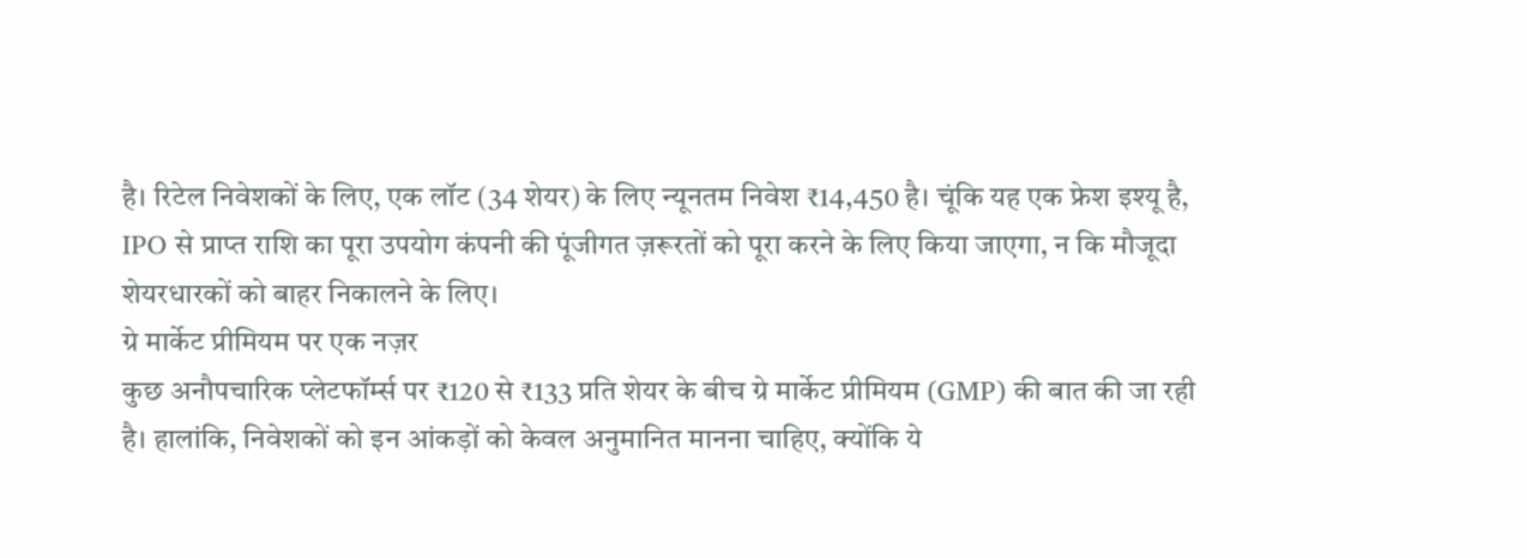है। रिटेल निवेशकों के लिए, एक लॉट (34 शेयर) के लिए न्यूनतम निवेश ₹14,450 है। चूंकि यह एक फ्रेश इश्यू है, IPO से प्राप्त राशि का पूरा उपयोग कंपनी की पूंजीगत ज़रूरतों को पूरा करने के लिए किया जाएगा, न कि मौजूदा शेयरधारकों को बाहर निकालने के लिए।
ग्रे मार्केट प्रीमियम पर एक नज़र
कुछ अनौपचारिक प्लेटफॉर्म्स पर ₹120 से ₹133 प्रति शेयर के बीच ग्रे मार्केट प्रीमियम (GMP) की बात की जा रही है। हालांकि, निवेशकों को इन आंकड़ों को केवल अनुमानित मानना चाहिए, क्योंकि ये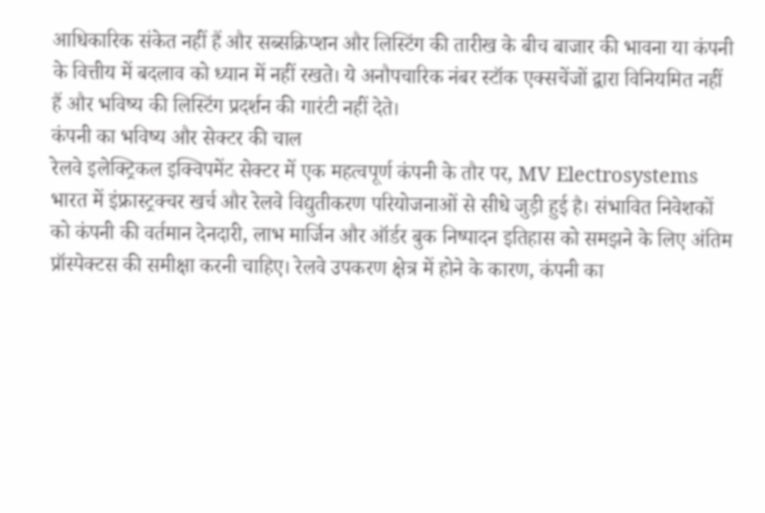आधिकारिक संकेत नहीं हैं और सब्सक्रिप्शन और लिस्टिंग की तारीख के बीच बाजार की भावना या कंपनी के वित्तीय में बदलाव को ध्यान में नहीं रखते। ये अनौपचारिक नंबर स्टॉक एक्सचेंजों द्वारा विनियमित नहीं हैं और भविष्य की लिस्टिंग प्रदर्शन की गारंटी नहीं देते।
कंपनी का भविष्य और सेक्टर की चाल
रेलवे इलेक्ट्रिकल इक्विपमेंट सेक्टर में एक महत्वपूर्ण कंपनी के तौर पर, MV Electrosystems भारत में इंफ्रास्ट्रक्चर खर्च और रेलवे विद्युतीकरण परियोजनाओं से सीधे जुड़ी हुई है। संभावित निवेशकों को कंपनी की वर्तमान देनदारी, लाभ मार्जिन और ऑर्डर बुक निष्पादन इतिहास को समझने के लिए अंतिम प्रॉस्पेक्टस की समीक्षा करनी चाहिए। रेलवे उपकरण क्षेत्र में होने के कारण, कंपनी का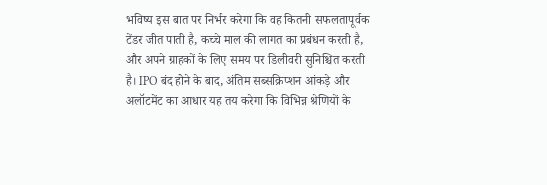भविष्य इस बात पर निर्भर करेगा कि वह कितनी सफलतापूर्वक टेंडर जीत पाती है, कच्चे माल की लागत का प्रबंधन करती है, और अपने ग्राहकों के लिए समय पर डिलीवरी सुनिश्चित करती है। IPO बंद होने के बाद, अंतिम सब्सक्रिप्शन आंकड़े और अलॉटमेंट का आधार यह तय करेगा कि विभिन्न श्रेणियों के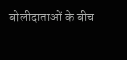बोलीदाताओं के बीच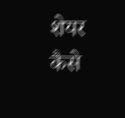शेयर कैसे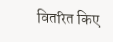वितरित किए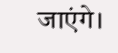जाएंगे।